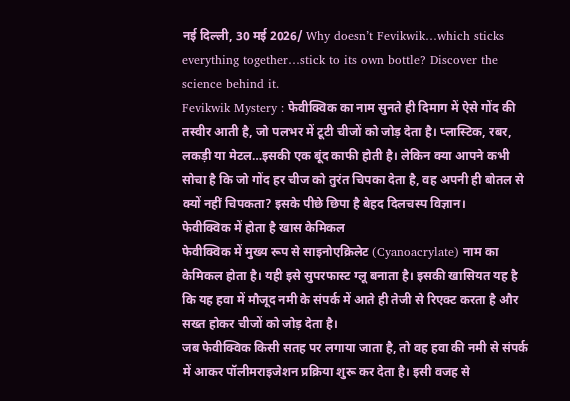नई दिल्ली, 30 मई 2026/ Why doesn’t Fevikwik…which sticks everything together…stick to its own bottle? Discover the science behind it.
Fevikwik Mystery : फेवीक्विक का नाम सुनते ही दिमाग में ऐसे गोंद की तस्वीर आती है, जो पलभर में टूटी चीजों को जोड़ देता है। प्लास्टिक, रबर, लकड़ी या मेटल…इसकी एक बूंद काफी होती है। लेकिन क्या आपने कभी सोचा है कि जो गोंद हर चीज को तुरंत चिपका देता है, वह अपनी ही बोतल से क्यों नहीं चिपकता? इसके पीछे छिपा है बेहद दिलचस्प विज्ञान।
फेवीक्विक में होता है खास केमिकल
फेवीक्विक में मुख्य रूप से साइनोएक्रिलेट (Cyanoacrylate) नाम का केमिकल होता है। यही इसे सुपरफास्ट ग्लू बनाता है। इसकी खासियत यह है कि यह हवा में मौजूद नमी के संपर्क में आते ही तेजी से रिएक्ट करता है और सख्त होकर चीजों को जोड़ देता है।
जब फेवीक्विक किसी सतह पर लगाया जाता है, तो वह हवा की नमी से संपर्क में आकर पॉलीमराइजेशन प्रक्रिया शुरू कर देता है। इसी वजह से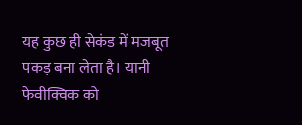यह कुछ ही सेकंड में मजबूत पकड़ बना लेता है। यानी फेवीक्विक को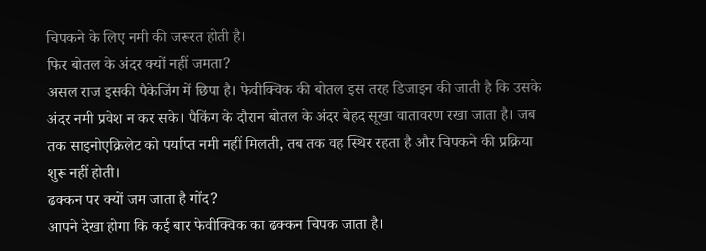चिपकने के लिए नमी की जरूरत होती है।
फिर बोतल के अंदर क्यों नहीं जमता?
असल राज इसकी पैकेजिंग में छिपा है। फेवीक्विक की बोतल इस तरह डिजाइन की जाती है कि उसके अंदर नमी प्रवेश न कर सके। पैकिंग के दौरान बोतल के अंदर बेहद सूखा वातावरण रखा जाता है। जब तक साइनोएक्रिलेट को पर्याप्त नमी नहीं मिलती, तब तक वह स्थिर रहता है और चिपकने की प्रक्रिया शुरू नहीं होती।
ढक्कन पर क्यों जम जाता है गोंद?
आपने देखा होगा कि कई बार फेवीक्विक का ढक्कन चिपक जाता है।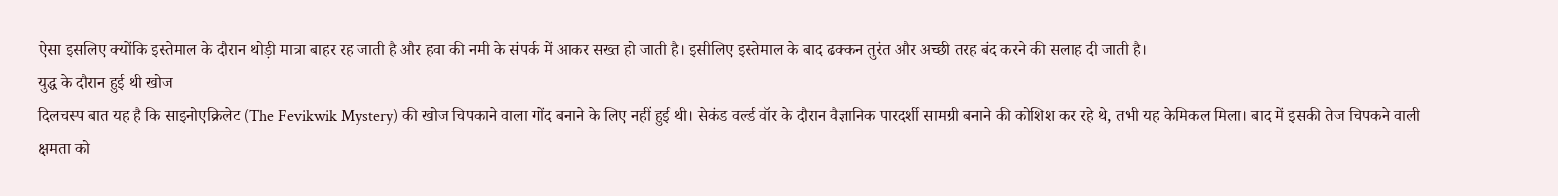ऐसा इसलिए क्योंकि इस्तेमाल के दौरान थोड़ी मात्रा बाहर रह जाती है और हवा की नमी के संपर्क में आकर सख्त हो जाती है। इसीलिए इस्तेमाल के बाद ढक्कन तुरंत और अच्छी तरह बंद करने की सलाह दी जाती है।
युद्ध के दौरान हुई थी खोज
दिलचस्प बात यह है कि साइनोएक्रिलेट (The Fevikwik Mystery) की खोज चिपकाने वाला गोंद बनाने के लिए नहीं हुई थी। सेकंड वर्ल्ड वॉर के दौरान वैज्ञानिक पारदर्शी सामग्री बनाने की कोशिश कर रहे थे, तभी यह केमिकल मिला। बाद में इसकी तेज चिपकने वाली क्षमता को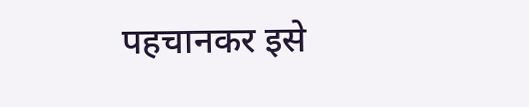पहचानकर इसे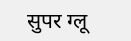सुपर ग्लू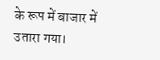के रूप में बाजार में उतारा गया।